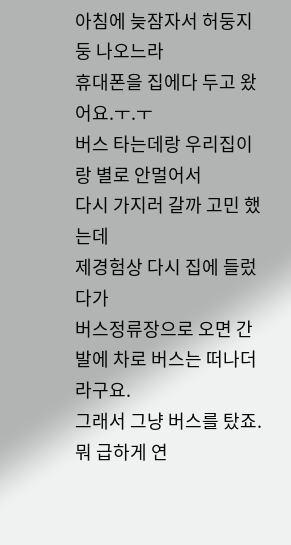아침에 늦잠자서 허둥지둥 나오느라
휴대폰을 집에다 두고 왔어요.ㅜ.ㅜ
버스 타는데랑 우리집이랑 별로 안멀어서
다시 가지러 갈까 고민 했는데
제경험상 다시 집에 들렀다가
버스정류장으로 오면 간발에 차로 버스는 떠나더라구요.
그래서 그냥 버스를 탔죠.
뭐 급하게 연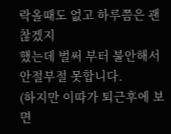락올때도 없고 하루쯤은 괜찮겠지
했는데 벌써 부터 불안해서 안절부절 못합니다.
(하지만 이따가 퇴근후에 보면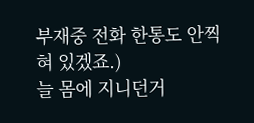부재중 전화 한통도 안찍
혀 있겠죠.)
늘 몸에 지니던거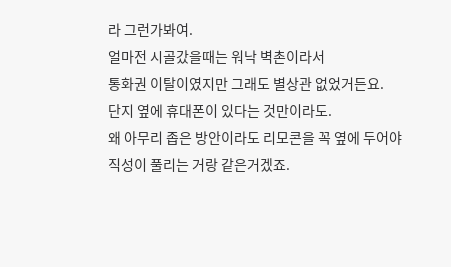라 그런가봐여.
얼마전 시골갔을때는 워낙 벽촌이라서
통화권 이탈이였지만 그래도 별상관 없었거든요.
단지 옆에 휴대폰이 있다는 것만이라도.
왜 아무리 좁은 방안이라도 리모콘을 꼭 옆에 두어야
직성이 풀리는 거랑 같은거겠죠.